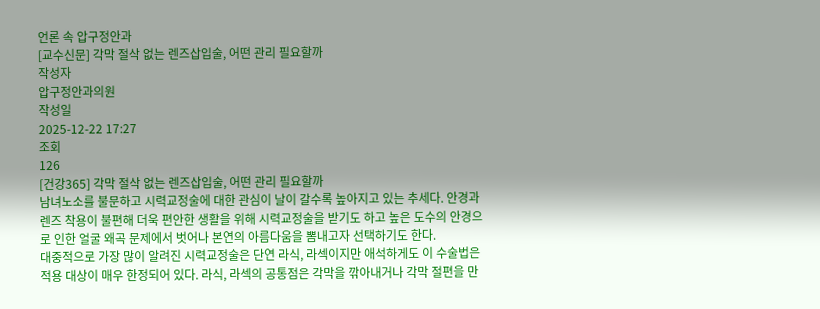언론 속 압구정안과
[교수신문] 각막 절삭 없는 렌즈삽입술, 어떤 관리 필요할까
작성자
압구정안과의원
작성일
2025-12-22 17:27
조회
126
[건강365] 각막 절삭 없는 렌즈삽입술, 어떤 관리 필요할까
남녀노소를 불문하고 시력교정술에 대한 관심이 날이 갈수록 높아지고 있는 추세다. 안경과 렌즈 착용이 불편해 더욱 편안한 생활을 위해 시력교정술을 받기도 하고 높은 도수의 안경으로 인한 얼굴 왜곡 문제에서 벗어나 본연의 아름다움을 뽐내고자 선택하기도 한다.
대중적으로 가장 많이 알려진 시력교정술은 단연 라식, 라섹이지만 애석하게도 이 수술법은 적용 대상이 매우 한정되어 있다. 라식, 라섹의 공통점은 각막을 깎아내거나 각막 절편을 만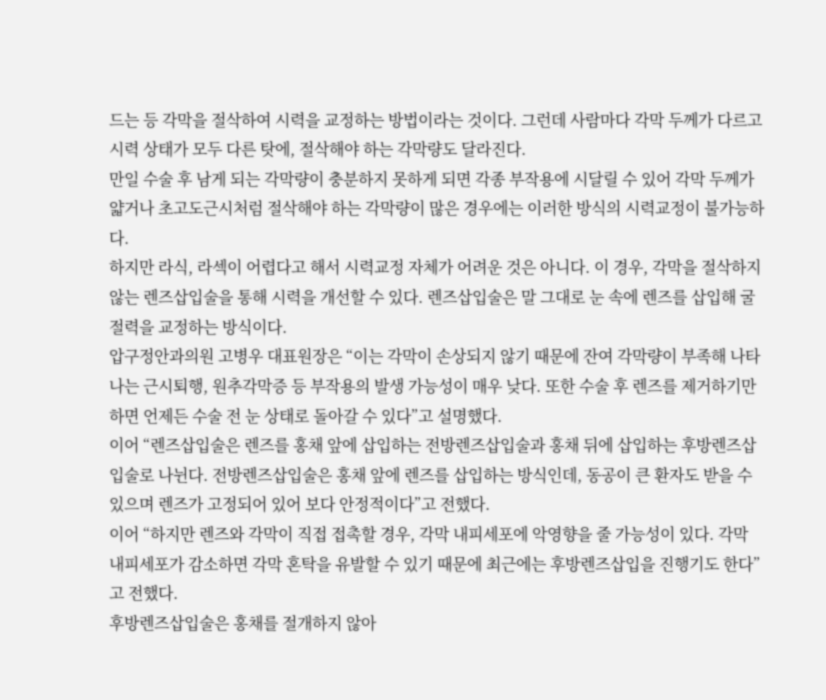드는 등 각막을 절삭하여 시력을 교정하는 방법이라는 것이다. 그런데 사람마다 각막 두께가 다르고 시력 상태가 모두 다른 탓에, 절삭해야 하는 각막량도 달라진다.
만일 수술 후 남게 되는 각막량이 충분하지 못하게 되면 각종 부작용에 시달릴 수 있어 각막 두께가 얇거나 초고도근시처럼 절삭해야 하는 각막량이 많은 경우에는 이러한 방식의 시력교정이 불가능하다.
하지만 라식, 라섹이 어렵다고 해서 시력교정 자체가 어려운 것은 아니다. 이 경우, 각막을 절삭하지 않는 렌즈삽입술을 통해 시력을 개선할 수 있다. 렌즈삽입술은 말 그대로 눈 속에 렌즈를 삽입해 굴절력을 교정하는 방식이다.
압구정안과의원 고병우 대표원장은 “이는 각막이 손상되지 않기 때문에 잔여 각막량이 부족해 나타나는 근시퇴행, 원추각막증 등 부작용의 발생 가능성이 매우 낮다. 또한 수술 후 렌즈를 제거하기만 하면 언제든 수술 전 눈 상태로 돌아갈 수 있다”고 설명했다.
이어 “렌즈삽입술은 렌즈를 홍채 앞에 삽입하는 전방렌즈삽입술과 홍채 뒤에 삽입하는 후방렌즈삽입술로 나뉜다. 전방렌즈삽입술은 홍채 앞에 렌즈를 삽입하는 방식인데, 동공이 큰 환자도 받을 수 있으며 렌즈가 고정되어 있어 보다 안정적이다”고 전했다.
이어 “하지만 렌즈와 각막이 직접 접촉할 경우, 각막 내피세포에 악영향을 줄 가능성이 있다. 각막 내피세포가 감소하면 각막 혼탁을 유발할 수 있기 때문에 최근에는 후방렌즈삽입을 진행기도 한다”고 전했다.
후방렌즈삽입술은 홍채를 절개하지 않아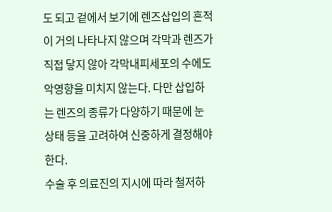도 되고 겉에서 보기에 렌즈삽입의 흔적이 거의 나타나지 않으며 각막과 렌즈가 직접 닿지 않아 각막내피세포의 수에도 악영향을 미치지 않는다. 다만 삽입하는 렌즈의 종류가 다양하기 때문에 눈 상태 등을 고려하여 신중하게 결정해야 한다.
수술 후 의료진의 지시에 따라 철저하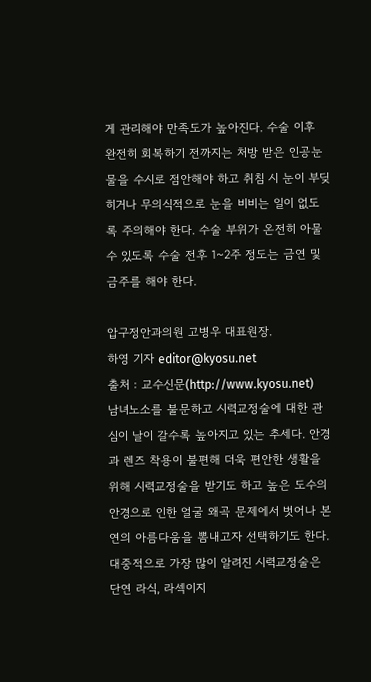게 관리해야 만족도가 높아진다. 수술 이후 완전히 회복하기 전까지는 처방 받은 인공눈물을 수시로 점안해야 하고 취침 시 눈이 부딪히거나 무의식적으로 눈을 비비는 일이 없도록 주의해야 한다. 수술 부위가 온전히 아물 수 있도록 수술 전후 1~2주 정도는 금연 및 금주를 해야 한다.

압구정안과의원 고병우 대표원장.
하영 기자 editor@kyosu.net
출처 : 교수신문(http://www.kyosu.net)
남녀노소를 불문하고 시력교정술에 대한 관심이 날이 갈수록 높아지고 있는 추세다. 안경과 렌즈 착용이 불편해 더욱 편안한 생활을 위해 시력교정술을 받기도 하고 높은 도수의 안경으로 인한 얼굴 왜곡 문제에서 벗어나 본연의 아름다움을 뽐내고자 선택하기도 한다.
대중적으로 가장 많이 알려진 시력교정술은 단연 라식, 라섹이지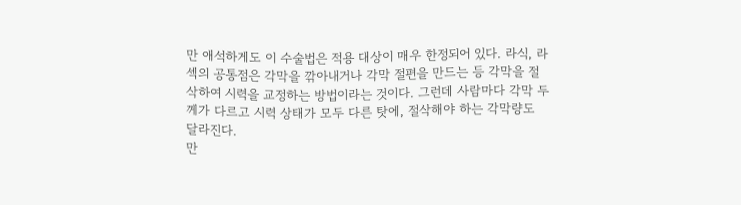만 애석하게도 이 수술법은 적용 대상이 매우 한정되어 있다. 라식, 라섹의 공통점은 각막을 깎아내거나 각막 절편을 만드는 등 각막을 절삭하여 시력을 교정하는 방법이라는 것이다. 그런데 사람마다 각막 두께가 다르고 시력 상태가 모두 다른 탓에, 절삭해야 하는 각막량도 달라진다.
만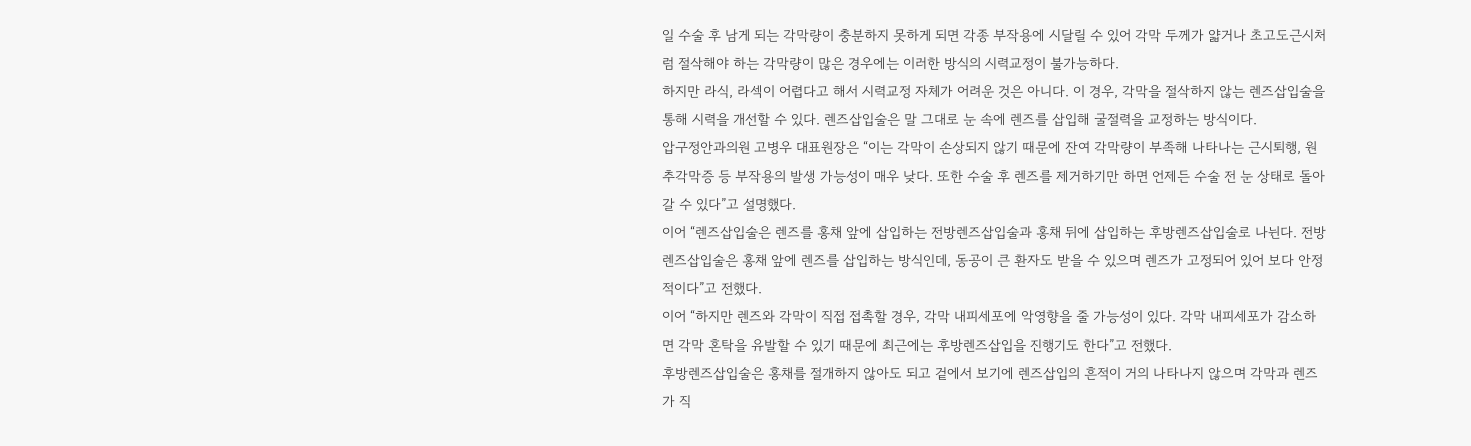일 수술 후 남게 되는 각막량이 충분하지 못하게 되면 각종 부작용에 시달릴 수 있어 각막 두께가 얇거나 초고도근시처럼 절삭해야 하는 각막량이 많은 경우에는 이러한 방식의 시력교정이 불가능하다.
하지만 라식, 라섹이 어렵다고 해서 시력교정 자체가 어려운 것은 아니다. 이 경우, 각막을 절삭하지 않는 렌즈삽입술을 통해 시력을 개선할 수 있다. 렌즈삽입술은 말 그대로 눈 속에 렌즈를 삽입해 굴절력을 교정하는 방식이다.
압구정안과의원 고병우 대표원장은 “이는 각막이 손상되지 않기 때문에 잔여 각막량이 부족해 나타나는 근시퇴행, 원추각막증 등 부작용의 발생 가능성이 매우 낮다. 또한 수술 후 렌즈를 제거하기만 하면 언제든 수술 전 눈 상태로 돌아갈 수 있다”고 설명했다.
이어 “렌즈삽입술은 렌즈를 홍채 앞에 삽입하는 전방렌즈삽입술과 홍채 뒤에 삽입하는 후방렌즈삽입술로 나뉜다. 전방렌즈삽입술은 홍채 앞에 렌즈를 삽입하는 방식인데, 동공이 큰 환자도 받을 수 있으며 렌즈가 고정되어 있어 보다 안정적이다”고 전했다.
이어 “하지만 렌즈와 각막이 직접 접촉할 경우, 각막 내피세포에 악영향을 줄 가능성이 있다. 각막 내피세포가 감소하면 각막 혼탁을 유발할 수 있기 때문에 최근에는 후방렌즈삽입을 진행기도 한다”고 전했다.
후방렌즈삽입술은 홍채를 절개하지 않아도 되고 겉에서 보기에 렌즈삽입의 흔적이 거의 나타나지 않으며 각막과 렌즈가 직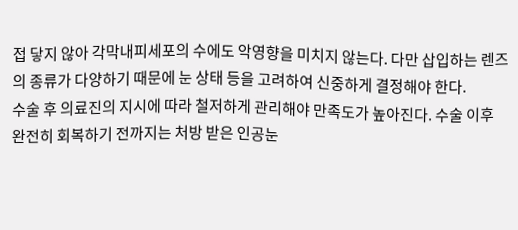접 닿지 않아 각막내피세포의 수에도 악영향을 미치지 않는다. 다만 삽입하는 렌즈의 종류가 다양하기 때문에 눈 상태 등을 고려하여 신중하게 결정해야 한다.
수술 후 의료진의 지시에 따라 철저하게 관리해야 만족도가 높아진다. 수술 이후 완전히 회복하기 전까지는 처방 받은 인공눈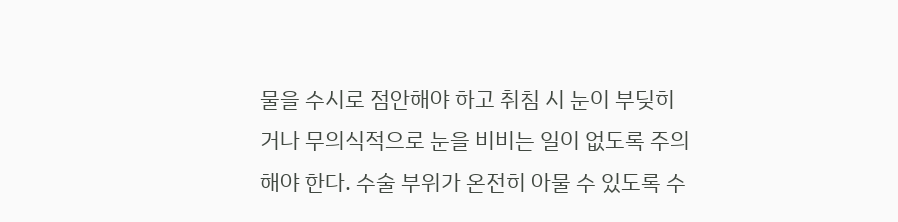물을 수시로 점안해야 하고 취침 시 눈이 부딪히거나 무의식적으로 눈을 비비는 일이 없도록 주의해야 한다. 수술 부위가 온전히 아물 수 있도록 수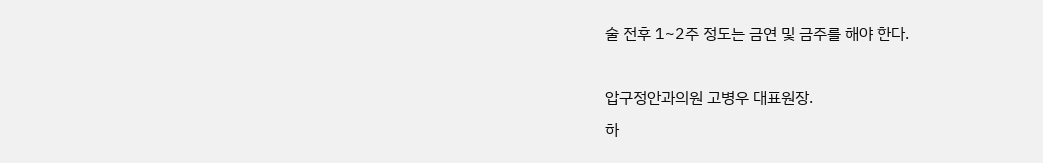술 전후 1~2주 정도는 금연 및 금주를 해야 한다.

압구정안과의원 고병우 대표원장.
하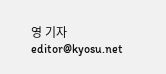영 기자 editor@kyosu.net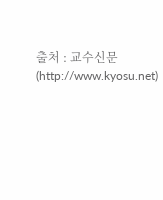출처 : 교수신문(http://www.kyosu.net)